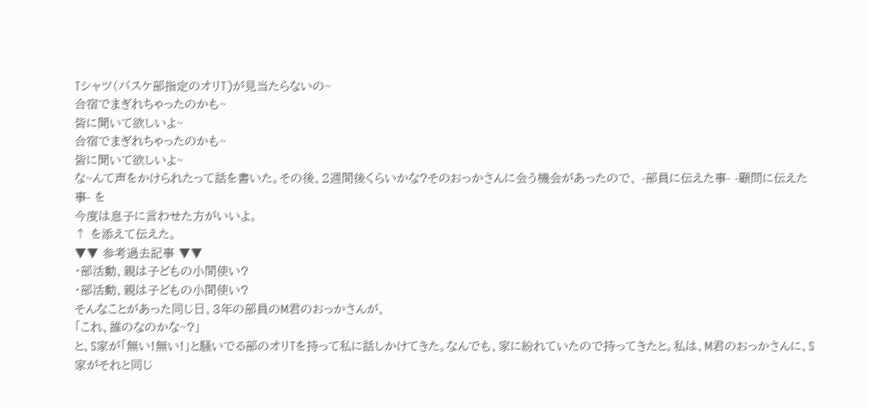Tシャツ(バスケ部指定のオリT)が見当たらないの~
合宿でまぎれちゃったのかも~
皆に聞いて欲しいよ~
合宿でまぎれちゃったのかも~
皆に聞いて欲しいよ~
な~んて声をかけられたって話を書いた。その後、2週間後くらいかな?そのおっかさんに会う機会があったので、 -部員に伝えた事- -顧問に伝えた事- を
今度は息子に言わせた方がいいよ。
↑ を添えて伝えた。
▼▼ 参考過去記事 ▼▼
・部活動、親は子どもの小間使い?
・部活動、親は子どもの小間使い?
そんなことがあった同じ日、3年の部員のM君のおっかさんが、
「これ、誰のなのかな~?」
と、S家が「無い!無い!」と騒いでる部のオリTを持って私に話しかけてきた。なんでも、家に紛れていたので持ってきたと。私は、M君のおっかさんに、S家がそれと同じ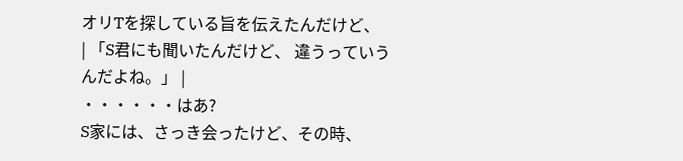オリTを探している旨を伝えたんだけど、
| 「S君にも聞いたんだけど、 違うっていうんだよね。」 |
・・・・・・はあ?
S家には、さっき会ったけど、その時、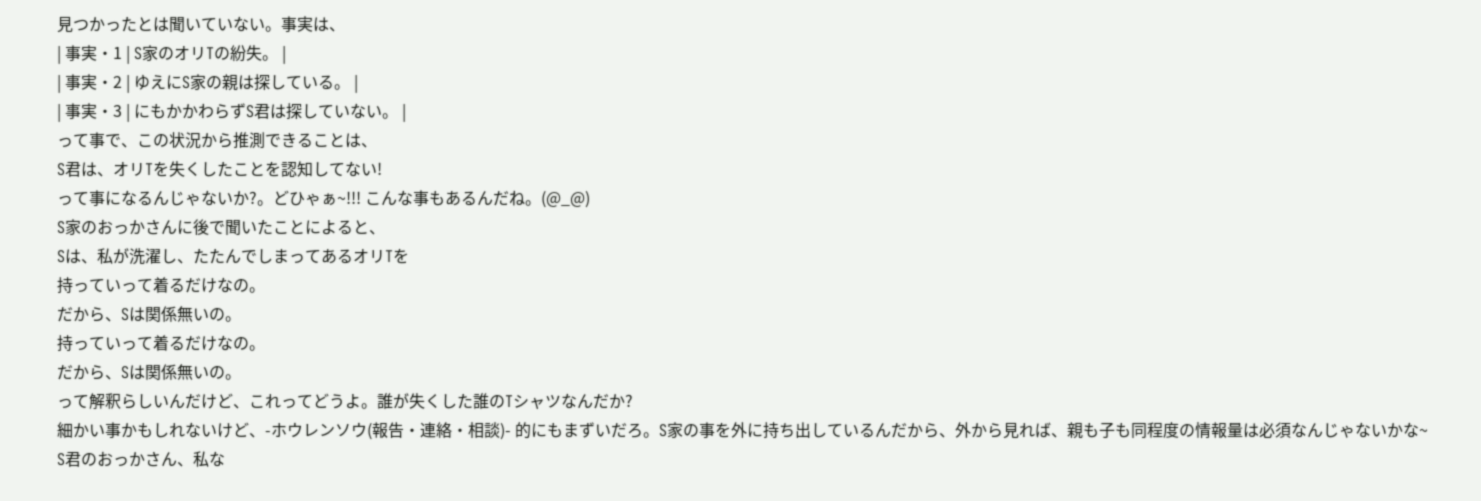見つかったとは聞いていない。事実は、
| 事実・1 | S家のオリTの紛失。 |
| 事実・2 | ゆえにS家の親は探している。 |
| 事実・3 | にもかかわらずS君は探していない。 |
って事で、この状況から推測できることは、
S君は、オリTを失くしたことを認知してない!
って事になるんじゃないか?。どひゃぁ~!!! こんな事もあるんだね。(@_@)
S家のおっかさんに後で聞いたことによると、
Sは、私が洗濯し、たたんでしまってあるオリTを
持っていって着るだけなの。
だから、Sは関係無いの。
持っていって着るだけなの。
だから、Sは関係無いの。
って解釈らしいんだけど、これってどうよ。誰が失くした誰のTシャツなんだか?
細かい事かもしれないけど、-ホウレンソウ(報告・連絡・相談)- 的にもまずいだろ。S家の事を外に持ち出しているんだから、外から見れば、親も子も同程度の情報量は必須なんじゃないかな~
S君のおっかさん、私な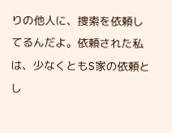りの他人に、捜索を依頼してるんだよ。依頼された私は、少なくともS家の依頼とし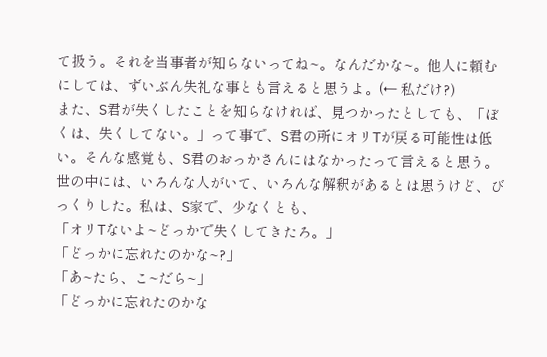て扱う。それを当事者が知らないってね~。なんだかな~。他人に頼むにしては、ずいぶん失礼な事とも言えると思うよ。(← 私だけ?)
また、S君が失くしたことを知らなければ、見つかったとしても、「ぼくは、失くしてない。」って事で、S君の所にオリTが戻る可能性は低い。そんな感覚も、S君のおっかさんにはなかったって言えると思う。
世の中には、いろんな人がいて、いろんな解釈があるとは思うけど、びっくりした。私は、S家で、少なくとも、
「オリTないよ~どっかで失くしてきたろ。」
「どっかに忘れたのかな~?」
「あ~たら、こ~だら~」
「どっかに忘れたのかな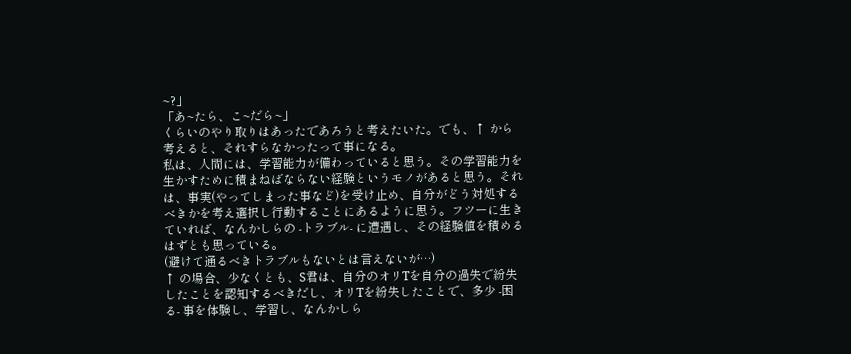~?」
「あ~たら、こ~だら~」
くらいのやり取りはあったであろうと考えたいた。でも、↑ から考えると、それすらなかったって事になる。
私は、人間には、学習能力が備わっていると思う。その学習能力を生かすために積まねばならない経験というモノがあると思う。それは、事実(やってしまった事など)を受け止め、自分がどう対処するべきかを考え選択し行動することにあるように思う。フツーに生きていれば、なんかしらの -トラブル- に遭遇し、その経験値を積めるはずとも思っている。
(避けて通るべきトラブルもないとは言えないが…)
↑ の場合、少なくとも、S君は、自分のオリTを自分の過失で紛失したことを認知するべきだし、オリTを紛失したことで、多少 -困る- 事を体験し、学習し、なんかしら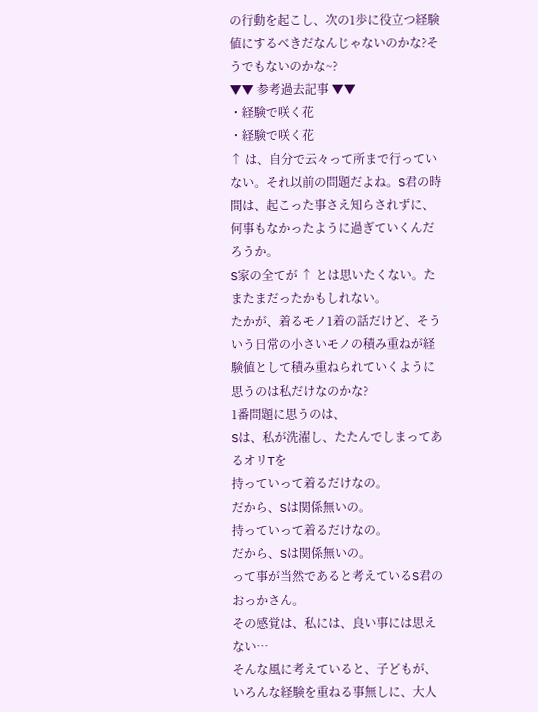の行動を起こし、次の1歩に役立つ経験値にするべきだなんじゃないのかな?そうでもないのかな~?
▼▼ 参考過去記事 ▼▼
・経験で咲く花
・経験で咲く花
↑ は、自分で云々って所まで行っていない。それ以前の問題だよね。S君の時間は、起こった事さえ知らされずに、何事もなかったように過ぎていくんだろうか。
S家の全てが ↑ とは思いたくない。たまたまだったかもしれない。
たかが、着るモノ1着の話だけど、そういう日常の小さいモノの積み重ねが経験値として積み重ねられていくように思うのは私だけなのかな?
1番問題に思うのは、
Sは、私が洗濯し、たたんでしまってあるオリTを
持っていって着るだけなの。
だから、Sは関係無いの。
持っていって着るだけなの。
だから、Sは関係無いの。
って事が当然であると考えているS君のおっかさん。
その感覚は、私には、良い事には思えない…
そんな風に考えていると、子どもが、いろんな経験を重ねる事無しに、大人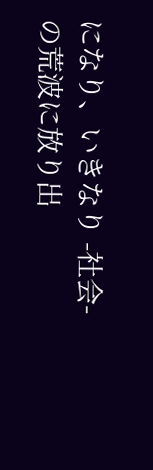になり、いきなり -社会- の荒波に放り出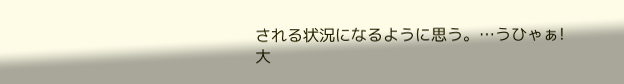される状況になるように思う。…うひゃぁ!
大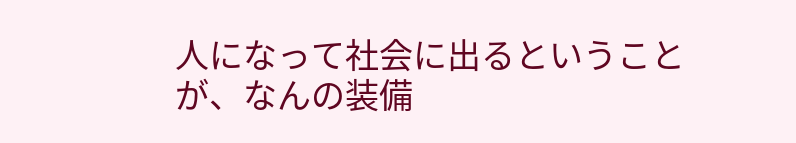人になって社会に出るということが、なんの装備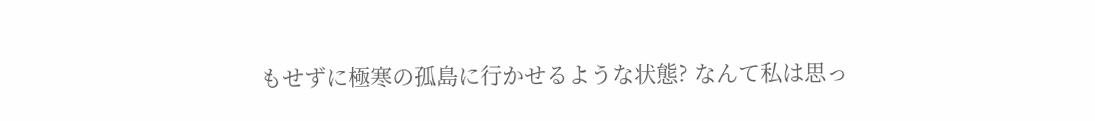もせずに極寒の孤島に行かせるような状態? なんて私は思っ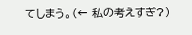てしまう。(← 私の考えすぎ?)